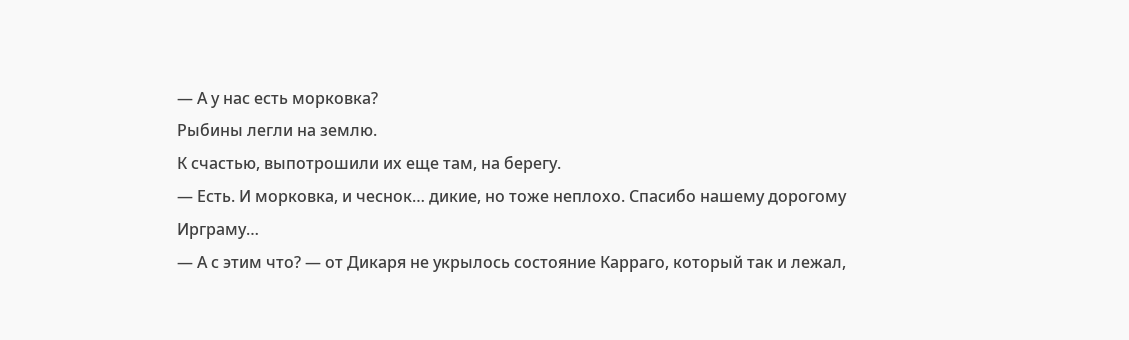— А у нас есть морковка?
Рыбины легли на землю.
К счастью, выпотрошили их еще там, на берегу.
— Есть. И морковка, и чеснок… дикие, но тоже неплохо. Спасибо нашему дорогому Ирграму…
— А с этим что? — от Дикаря не укрылось состояние Карраго, который так и лежал,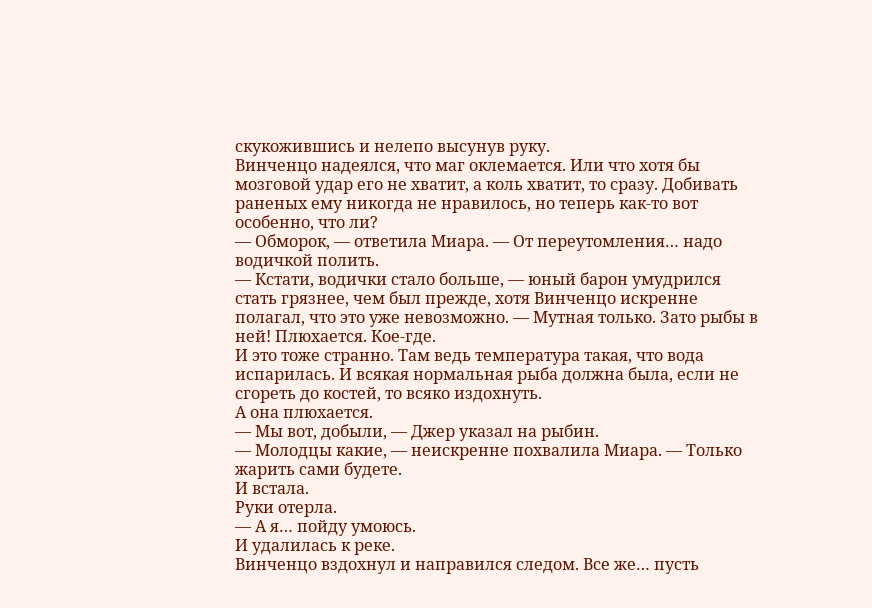скукожившись и нелепо высунув руку.
Винченцо надеялся, что маг оклемается. Или что хотя бы мозговой удар его не хватит, а коль хватит, то сразу. Добивать раненых ему никогда не нравилось, но теперь как-то вот особенно, что ли?
— Обморок, — ответила Миара. — От переутомления… надо водичкой полить.
— Кстати, водички стало больше, — юный барон умудрился стать грязнее, чем был прежде, хотя Винченцо искренне полагал, что это уже невозможно. — Мутная только. Зато рыбы в ней! Плюхается. Кое-где.
И это тоже странно. Там ведь температура такая, что вода испарилась. И всякая нормальная рыба должна была, если не сгореть до костей, то всяко издохнуть.
А она плюхается.
— Мы вот, добыли, — Джер указал на рыбин.
— Молодцы какие, — неискренне похвалила Миара. — Только жарить сами будете.
И встала.
Руки отерла.
— А я… пойду умоюсь.
И удалилась к реке.
Винченцо вздохнул и направился следом. Все же… пусть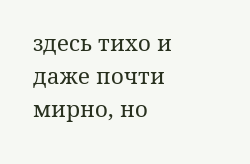здесь тихо и даже почти мирно, но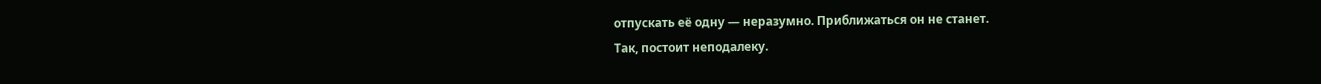отпускать её одну — неразумно. Приближаться он не станет.
Так, постоит неподалеку.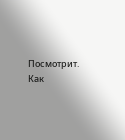Посмотрит.
Как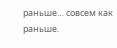раньше… совсем как раньше.